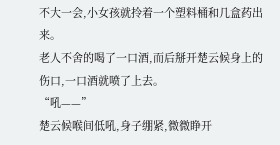不大一会,小女孩就拎着一个塑料桶和几盒药出来。
老人不舍的喝了一口酒,而后掰开楚云候身上的伤口,一口酒就喷了上去。
“吼——”
楚云候喉间低吼,身子绷紧,微微睁开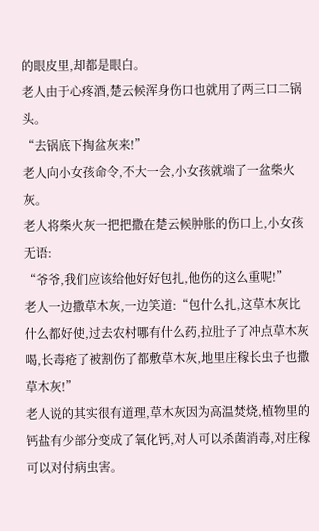的眼皮里,却都是眼白。
老人由于心疼酒,楚云候浑身伤口也就用了两三口二锅头。
“去锅底下掏盆灰来!”
老人向小女孩命令,不大一会,小女孩就端了一盆柴火灰。
老人将柴火灰一把把撒在楚云候肿胀的伤口上,小女孩无语:
“爷爷,我们应该给他好好包扎,他伤的这么重呢!”
老人一边撒草木灰,一边笑道:“包什么扎,这草木灰比什么都好使,过去农村哪有什么药,拉肚子了冲点草木灰喝,长毒疮了被割伤了都敷草木灰,地里庄稼长虫子也撒草木灰!”
老人说的其实很有道理,草木灰因为高温焚烧,植物里的钙盐有少部分变成了氧化钙,对人可以杀菌消毒,对庄稼可以对付病虫害。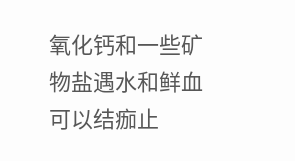氧化钙和一些矿物盐遇水和鲜血可以结痂止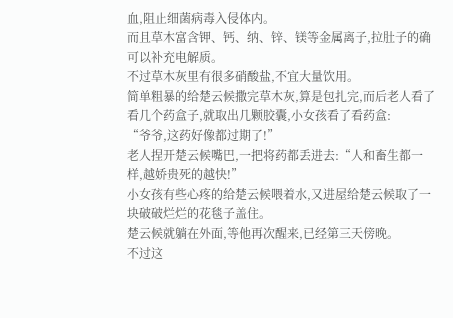血,阻止细菌病毒入侵体内。
而且草木富含钾、钙、纳、锌、镁等金属离子,拉肚子的确可以补充电解质。
不过草木灰里有很多硝酸盐,不宜大量饮用。
简单粗暴的给楚云候撒完草木灰,算是包扎完,而后老人看了看几个药盒子,就取出几颗胶囊,小女孩看了看药盒:
“爷爷,这药好像都过期了!”
老人捏开楚云候嘴巴,一把将药都丢进去:“人和畜生都一样,越娇贵死的越快!”
小女孩有些心疼的给楚云候喂着水,又进屋给楚云候取了一块破破烂烂的花毯子盖住。
楚云候就躺在外面,等他再次醒来,已经第三天傍晚。
不过这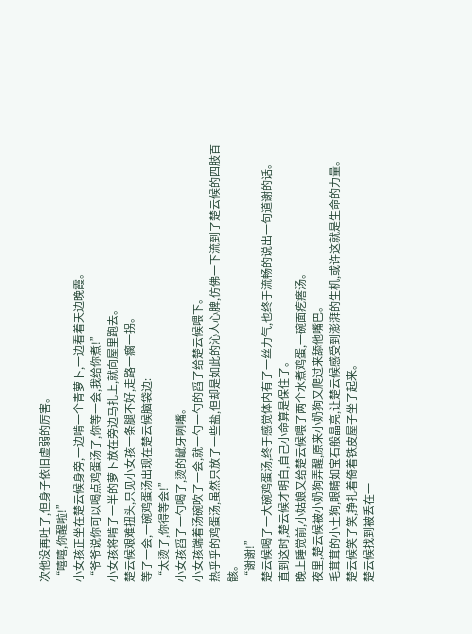次他没再吐了,但身子依旧虚弱的厉害。
“嘻嘻,你醒啦!”
小女孩正坐在楚云候身旁,一边啃一个青萝卜,一边看着天边晚霞。
“爷爷说你可以喝点鸡蛋汤了,你等一会,我给你煮!”
小女孩将啃了一半的萝卜放在旁边马扎上,就向屋里跑去。
楚云候艰难扭头,只见小女孩一条腿不好,走路一瘸一拐。
等了一会,一碗鸡蛋汤出现在楚云候脑袋边:
“太烫了,你得等会!”
小女孩舀了一勺喝了,烫的龇牙咧嘴。
小女孩端着汤碗吹了一会,就一勺一勺的舀了给楚云候喂下。
热乎乎的鸡蛋汤,虽然只放了一些盐,但却是如此的沁人心脾,仿佛一下流到了楚云候的四肢百骸。
“谢谢!”
楚云候喝了一大碗鸡蛋汤,终于感觉体内有了一丝力气,也终于流畅的说出一句道谢的话。
直到这时,楚云候才明白,自己小命算是保住了。
晚上睡觉前,小姑娘又给楚云候喂了两个水煮鸡蛋,一碗面疙瘩汤。
夜里,楚云候被小奶狗弄醒,原来小奶狗又爬过来舔他嘴巴。
毛茸茸的小土狗,眼睛如宝石般晶亮,让楚云候感受到澎湃的生机,或许这就是生命的力量。
楚云候笑了笑,挣扎着倚着铁皮屋子坐了起来。
楚云候找到被丢在一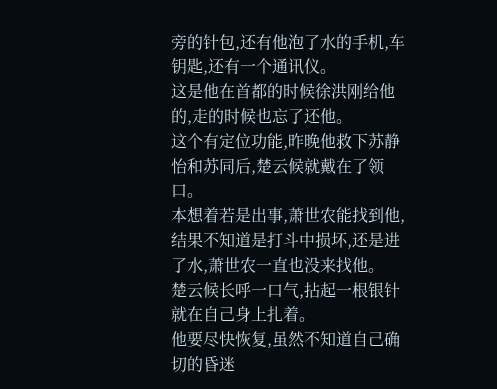旁的针包,还有他泡了水的手机,车钥匙,还有一个通讯仪。
这是他在首都的时候徐洪刚给他的,走的时候也忘了还他。
这个有定位功能,昨晚他救下苏静怡和苏同后,楚云候就戴在了领口。
本想着若是出事,萧世农能找到他,结果不知道是打斗中损坏,还是进了水,萧世农一直也没来找他。
楚云候长呼一口气,拈起一根银针就在自己身上扎着。
他要尽快恢复,虽然不知道自己确切的昏迷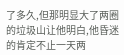了多久,但那明显大了两圈的垃圾山让他明白,他昏迷的肯定不止一天两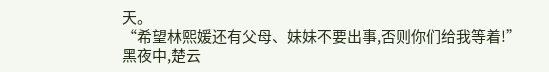天。
“希望林熙媛还有父母、妹妹不要出事,否则你们给我等着!”
黑夜中,楚云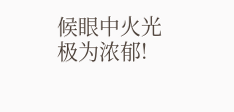候眼中火光极为浓郁!